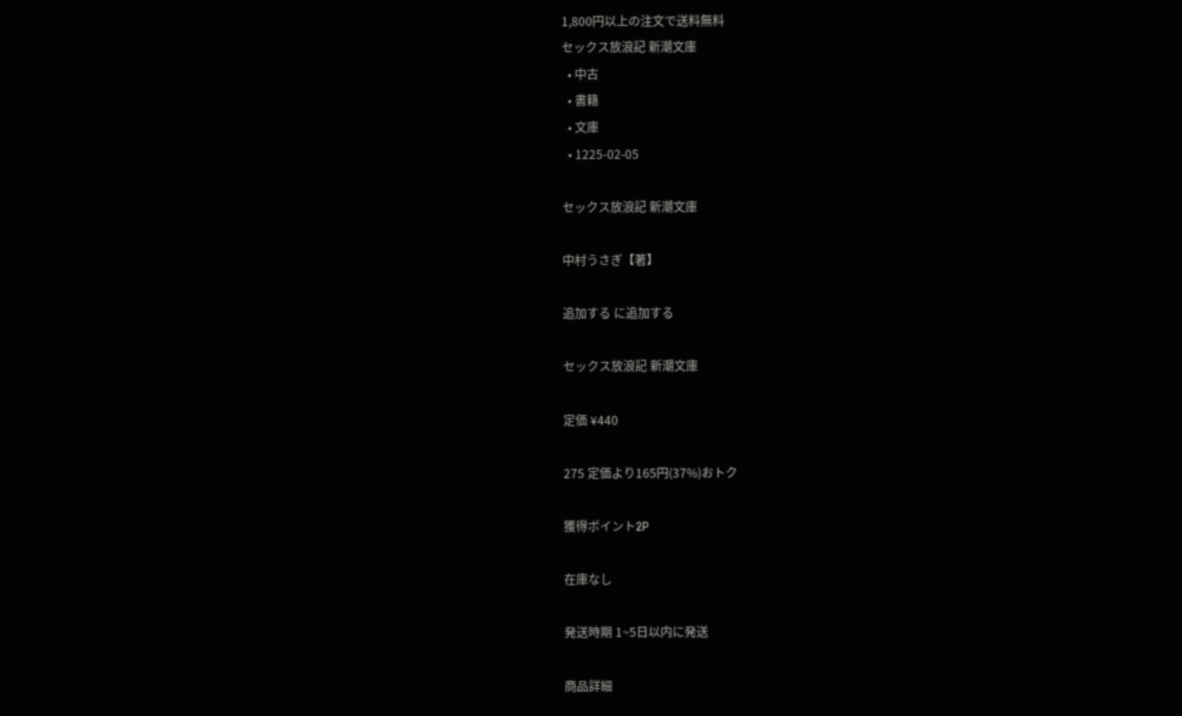1,800円以上の注文で送料無料
セックス放浪記 新潮文庫
  • 中古
  • 書籍
  • 文庫
  • 1225-02-05

セックス放浪記 新潮文庫

中村うさぎ【著】

追加する に追加する

セックス放浪記 新潮文庫

定価 ¥440

275 定価より165円(37%)おトク

獲得ポイント2P

在庫なし

発送時期 1~5日以内に発送

商品詳細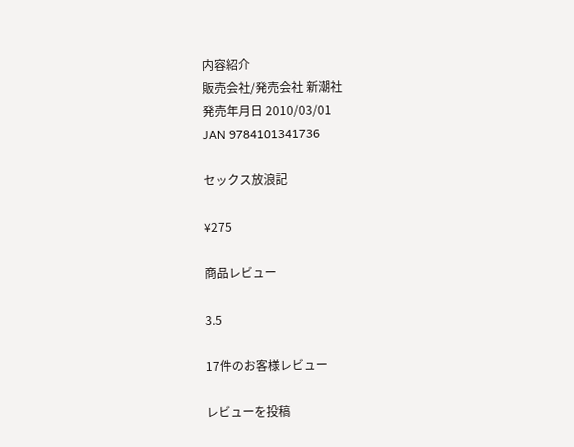内容紹介
販売会社/発売会社 新潮社
発売年月日 2010/03/01
JAN 9784101341736

セックス放浪記

¥275

商品レビュー

3.5

17件のお客様レビュー

レビューを投稿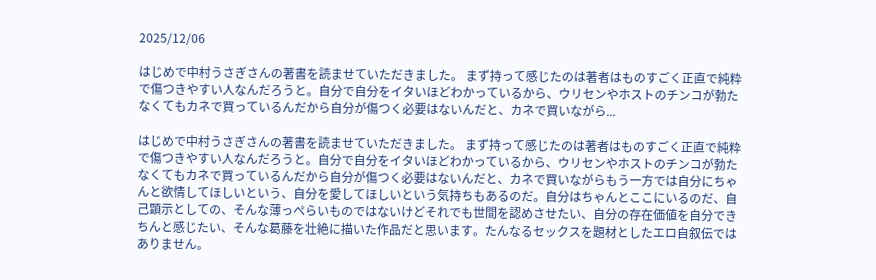2025/12/06

はじめで中村うさぎさんの著書を読ませていただきました。 まず持って感じたのは著者はものすごく正直で純粋で傷つきやすい人なんだろうと。自分で自分をイタいほどわかっているから、ウリセンやホストのチンコが勃たなくてもカネで買っているんだから自分が傷つく必要はないんだと、カネで買いながら...

はじめで中村うさぎさんの著書を読ませていただきました。 まず持って感じたのは著者はものすごく正直で純粋で傷つきやすい人なんだろうと。自分で自分をイタいほどわかっているから、ウリセンやホストのチンコが勃たなくてもカネで買っているんだから自分が傷つく必要はないんだと、カネで買いながらもう一方では自分にちゃんと欲情してほしいという、自分を愛してほしいという気持ちもあるのだ。自分はちゃんとここにいるのだ、自己顕示としての、そんな薄っぺらいものではないけどそれでも世間を認めさせたい、自分の存在価値を自分できちんと感じたい、そんな葛藤を壮絶に描いた作品だと思います。たんなるセックスを題材としたエロ自叙伝ではありません。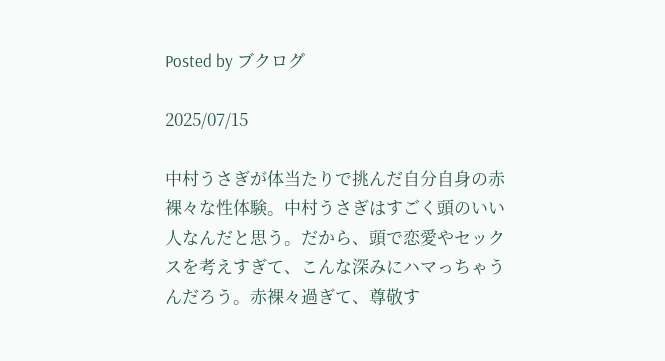Posted by ブクログ

2025/07/15

中村うさぎが体当たりで挑んだ自分自身の赤裸々な性体験。中村うさぎはすごく頭のいい人なんだと思う。だから、頭で恋愛やセックスを考えすぎて、こんな深みにハマっちゃうんだろう。赤裸々過ぎて、尊敬す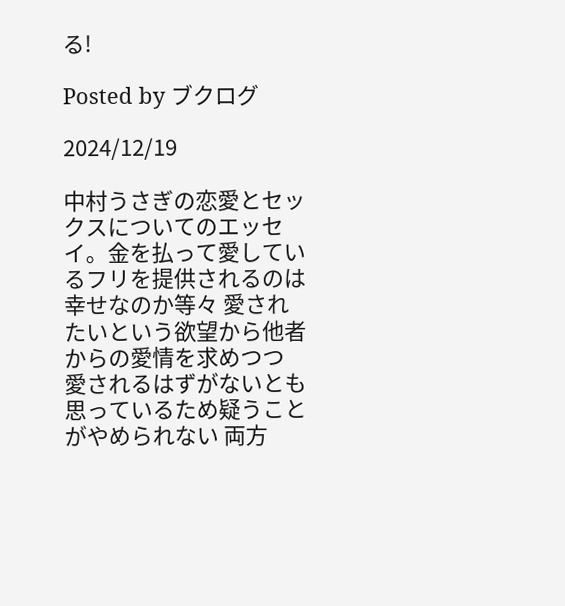る!

Posted by ブクログ

2024/12/19

中村うさぎの恋愛とセックスについてのエッセイ。金を払って愛しているフリを提供されるのは幸せなのか等々 愛されたいという欲望から他者からの愛情を求めつつ 愛されるはずがないとも思っているため疑うことがやめられない 両方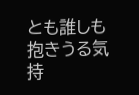とも誰しも抱きうる気持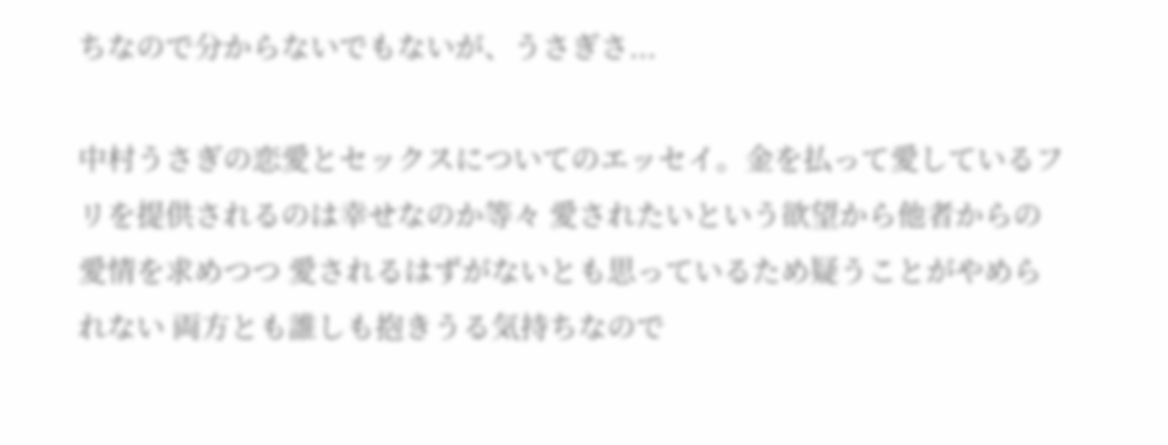ちなので分からないでもないが、うさぎさ...

中村うさぎの恋愛とセックスについてのエッセイ。金を払って愛しているフリを提供されるのは幸せなのか等々 愛されたいという欲望から他者からの愛情を求めつつ 愛されるはずがないとも思っているため疑うことがやめられない 両方とも誰しも抱きうる気持ちなので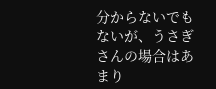分からないでもないが、うさぎさんの場合はあまり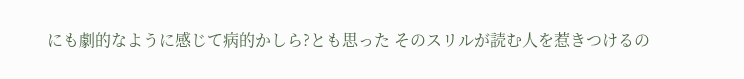にも劇的なように感じて病的かしら?とも思った そのスリルが読む人を惹きつけるの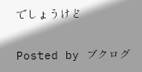でしょうけど

Posted by ブクログ